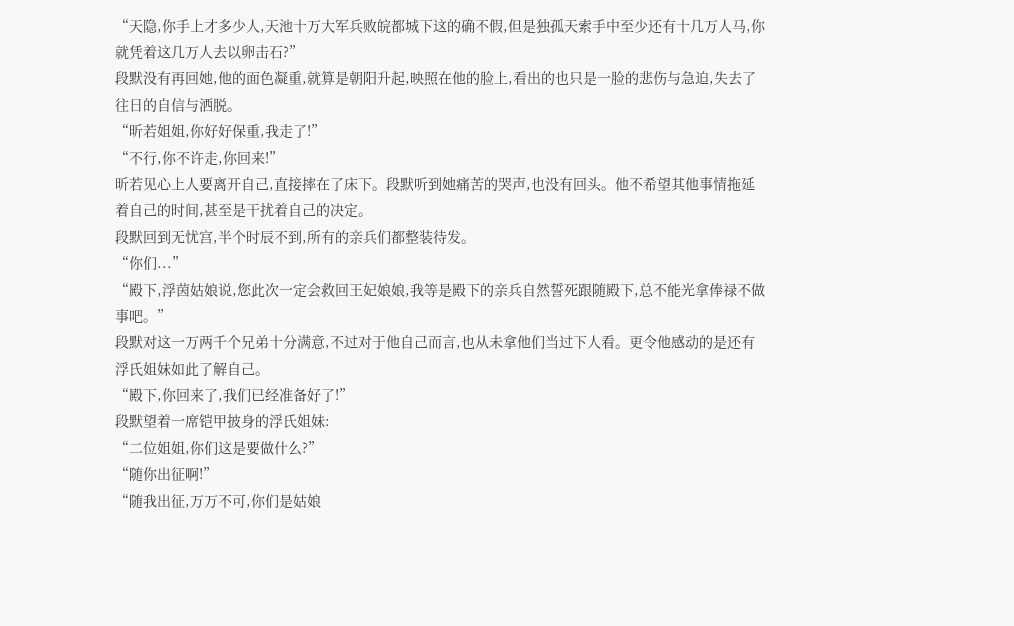“天隐,你手上才多少人,天池十万大军兵败皖都城下这的确不假,但是独孤天索手中至少还有十几万人马,你就凭着这几万人去以卵击石?”
段默没有再回她,他的面色凝重,就算是朝阳升起,映照在他的脸上,看出的也只是一脸的悲伤与急迫,失去了往日的自信与洒脱。
“昕若姐姐,你好好保重,我走了!”
“不行,你不许走,你回来!”
昕若见心上人要离开自己,直接摔在了床下。段默听到她痛苦的哭声,也没有回头。他不希望其他事情拖延着自己的时间,甚至是干扰着自己的决定。
段默回到无忧宫,半个时辰不到,所有的亲兵们都整装待发。
“你们...”
“殿下,浮茵姑娘说,您此次一定会救回王妃娘娘,我等是殿下的亲兵自然誓死跟随殿下,总不能光拿俸禄不做事吧。”
段默对这一万两千个兄弟十分满意,不过对于他自己而言,也从未拿他们当过下人看。更令他感动的是还有浮氏姐妹如此了解自己。
“殿下,你回来了,我们已经准备好了!”
段默望着一席铠甲披身的浮氏姐妹:
“二位姐姐,你们这是要做什么?”
“随你出征啊!”
“随我出征,万万不可,你们是姑娘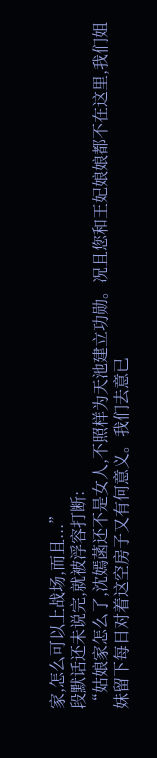家,怎么可以上战场,而且...”
段默话还未说完,就被浮容打断:
“姑娘家怎么了,沈嫣菡还不是女人,不照样为天池建立功勋。况且您和王妃娘娘都不在这里,我们姐妹留下每日对着这空房子又有何意义。我们去意已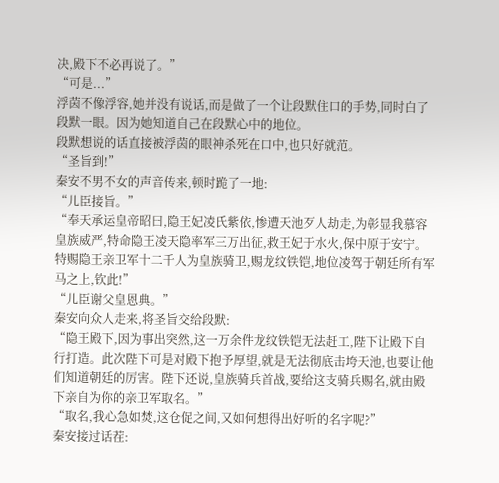决,殿下不必再说了。”
“可是...”
浮茵不像浮容,她并没有说话,而是做了一个让段默住口的手势,同时白了段默一眼。因为她知道自己在段默心中的地位。
段默想说的话直接被浮茵的眼神杀死在口中,也只好就范。
“圣旨到!”
秦安不男不女的声音传来,顿时跪了一地:
“儿臣接旨。”
“奉天承运皇帝昭曰,隐王妃凌氏紫依,惨遭天池歹人劫走,为彰显我慕容皇族威严,特命隐王凌天隐率军三万出征,救王妃于水火,保中原于安宁。特赐隐王亲卫军十二千人为皇族骑卫,赐龙纹铁铠,地位凌驾于朝廷所有军马之上,钦此!”
“儿臣谢父皇恩典。”
秦安向众人走来,将圣旨交给段默:
“隐王殿下,因为事出突然,这一万余件龙纹铁铠无法赶工,陛下让殿下自行打造。此次陛下可是对殿下抱予厚望,就是无法彻底击垮天池,也要让他们知道朝廷的厉害。陛下还说,皇族骑兵首战,要给这支骑兵赐名,就由殿下亲自为你的亲卫军取名。”
“取名,我心急如焚,这仓促之间,又如何想得出好听的名字呢?”
秦安接过话茬: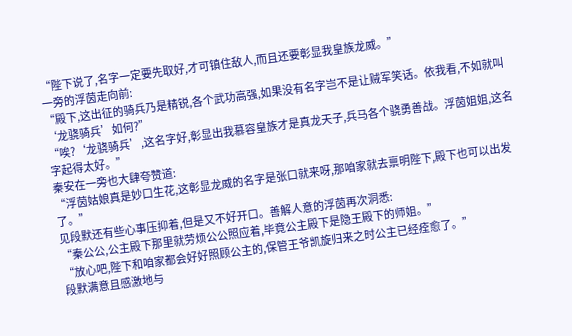“陛下说了,名字一定要先取好,才可镇住敌人,而且还要彰显我皇族龙威。”
一旁的浮茵走向前:
“殿下,这出征的骑兵乃是精锐,各个武功高强,如果没有名字岂不是让贼军笑话。依我看,不如就叫‘龙骁骑兵’如何?”
“唉?‘龙骁骑兵’,这名字好,彰显出我慕容皇族才是真龙天子,兵马各个骁勇善战。浮茵姐姐,这名字起得太好。”
秦安在一旁也大肆夸赞道:
“浮茵姑娘真是妙口生花,这彰显龙威的名字是张口就来呀,那咱家就去禀明陛下,殿下也可以出发了。”
见段默还有些心事压抑着,但是又不好开口。善解人意的浮茵再次洞悉:
“秦公公,公主殿下那里就劳烦公公照应着,毕竟公主殿下是隐王殿下的师姐。”
“放心吧,陛下和咱家都会好好照顾公主的,保管王爷凯旋归来之时公主已经痊愈了。”
段默满意且感激地与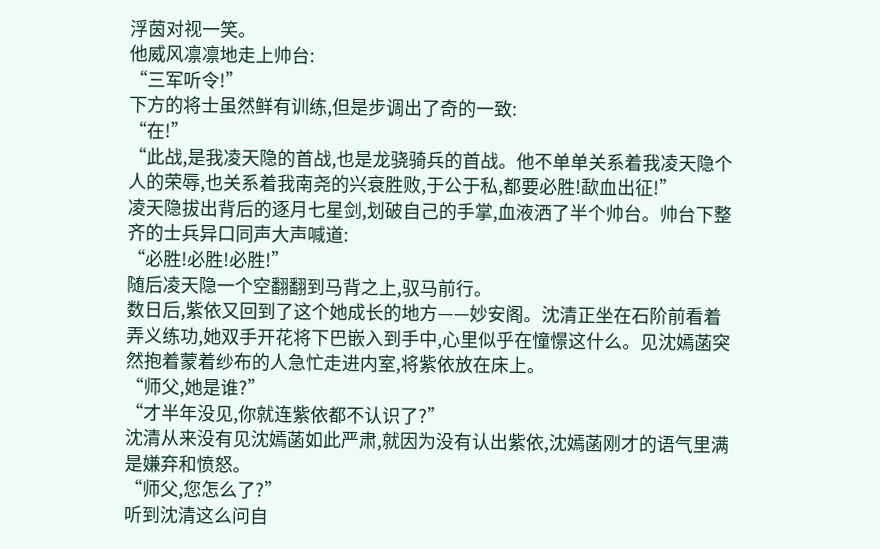浮茵对视一笑。
他威风凛凛地走上帅台:
“三军听令!”
下方的将士虽然鲜有训练,但是步调出了奇的一致:
“在!”
“此战,是我凌天隐的首战,也是龙骁骑兵的首战。他不单单关系着我凌天隐个人的荣辱,也关系着我南尧的兴衰胜败,于公于私,都要必胜!歃血出征!”
凌天隐拔出背后的逐月七星剑,划破自己的手掌,血液洒了半个帅台。帅台下整齐的士兵异口同声大声喊道:
“必胜!必胜!必胜!”
随后凌天隐一个空翻翻到马背之上,驭马前行。
数日后,紫依又回到了这个她成长的地方——妙安阁。沈清正坐在石阶前看着弄义练功,她双手开花将下巴嵌入到手中,心里似乎在憧憬这什么。见沈嫣菡突然抱着蒙着纱布的人急忙走进内室,将紫依放在床上。
“师父,她是谁?”
“才半年没见,你就连紫依都不认识了?”
沈清从来没有见沈嫣菡如此严肃,就因为没有认出紫依,沈嫣菡刚才的语气里满是嫌弃和愤怒。
“师父,您怎么了?”
听到沈清这么问自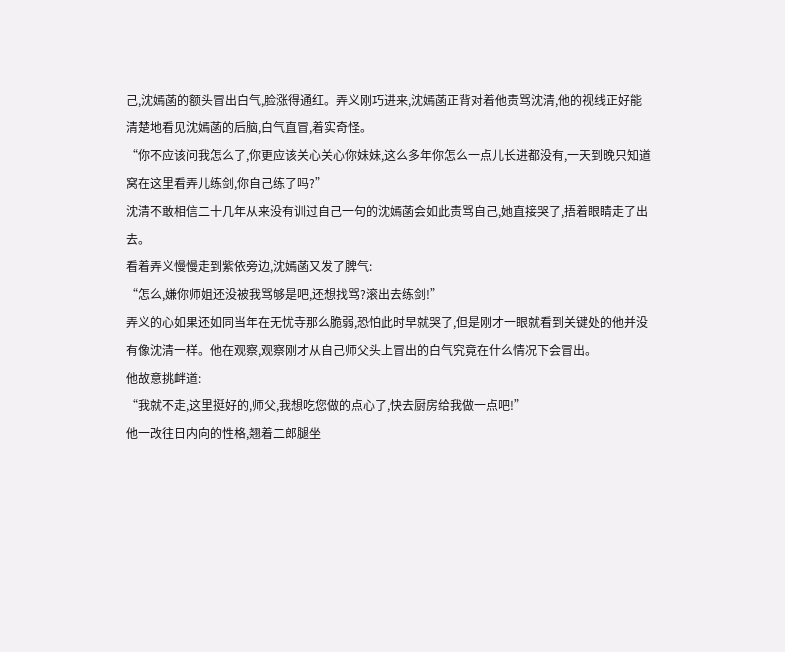己,沈嫣菡的额头冒出白气,脸涨得通红。弄义刚巧进来,沈嫣菡正背对着他责骂沈清,他的视线正好能清楚地看见沈嫣菡的后脑,白气直冒,着实奇怪。
“你不应该问我怎么了,你更应该关心关心你妹妹,这么多年你怎么一点儿长进都没有,一天到晚只知道窝在这里看弄儿练剑,你自己练了吗?”
沈清不敢相信二十几年从来没有训过自己一句的沈嫣菡会如此责骂自己,她直接哭了,捂着眼睛走了出去。
看着弄义慢慢走到紫依旁边,沈嫣菡又发了脾气:
“怎么,嫌你师姐还没被我骂够是吧,还想找骂?滚出去练剑!”
弄义的心如果还如同当年在无忧寺那么脆弱,恐怕此时早就哭了,但是刚才一眼就看到关键处的他并没有像沈清一样。他在观察,观察刚才从自己师父头上冒出的白气究竟在什么情况下会冒出。
他故意挑衅道:
“我就不走,这里挺好的,师父,我想吃您做的点心了,快去厨房给我做一点吧!”
他一改往日内向的性格,翘着二郎腿坐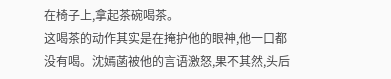在椅子上,拿起茶碗喝茶。
这喝茶的动作其实是在掩护他的眼神,他一口都没有喝。沈嫣菡被他的言语激怒,果不其然,头后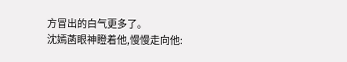方冒出的白气更多了。
沈嫣菡眼神瞪着他,慢慢走向他: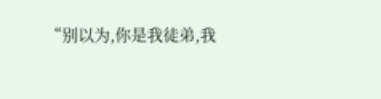“别以为,你是我徒弟,我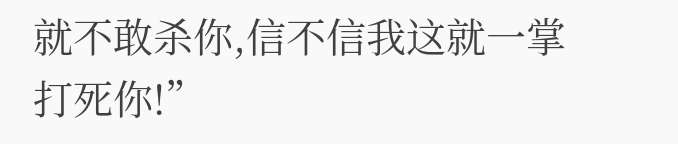就不敢杀你,信不信我这就一掌打死你!”